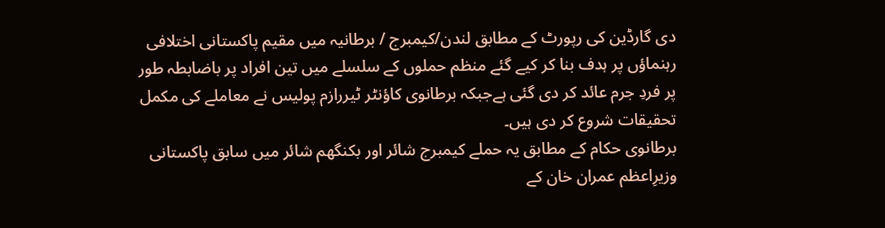دی گارڈین کی رپورٹ کے مطابق لندن/کیمبرج / برطانیہ میں مقیم پاکستانی اختلافی رہنماؤں پر ہدف بنا کر کیے گئے منظم حملوں کے سلسلے میں تین افراد پر باضابطہ طور پر فردِ جرم عائد کر دی گئی ہےجبکہ برطانوی کاؤنٹر ٹیررازم پولیس نے معاملے کی مکمل تحقیقات شروع کر دی ہیں۔
برطانوی حکام کے مطابق یہ حملے کیمبرج شائر اور بکنگھم شائر میں سابق پاکستانی وزیرِاعظم عمران خان کے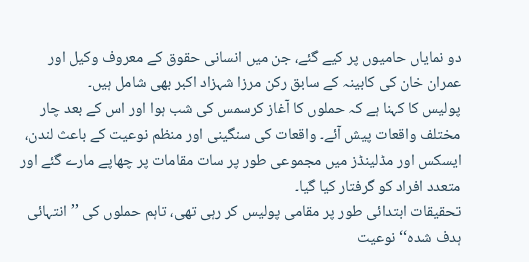دو نمایاں حامیوں پر کیے گئے، جن میں انسانی حقوق کے معروف وکیل اور عمران خان کی کابینہ کے سابق رکن مرزا شہزاد اکبر بھی شامل ہیں۔
پولیس کا کہنا ہے کہ حملوں کا آغاز کرسمس کی شب ہوا اور اس کے بعد چار مختلف واقعات پیش آئے۔ واقعات کی سنگینی اور منظم نوعیت کے باعث لندن، ایسکس اور مڈلینڈز میں مجموعی طور پر سات مقامات پر چھاپے مارے گئے اور متعدد افراد کو گرفتار کیا گیا۔
تحقیقات ابتدائی طور پر مقامی پولیس کر رہی تھی، تاہم حملوں کی ’’انتہائی ہدف شدہ‘‘ نوعیت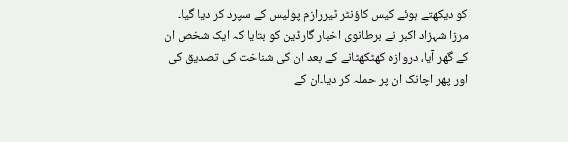کو دیکھتے ہوئے کیس کاؤنٹر ٹیررازم پولیس کے سپرد کر دیا گیا۔
مرزا شہزاد اکبر نے برطانوی اخبار گارڈین کو بتایا کہ ایک شخص ان کے گھر آیا، دروازہ کھٹکھٹانے کے بعد ان کی شناخت کی تصدیق کی اور پھر اچانک ان پر حملہ کر دیا۔ان کے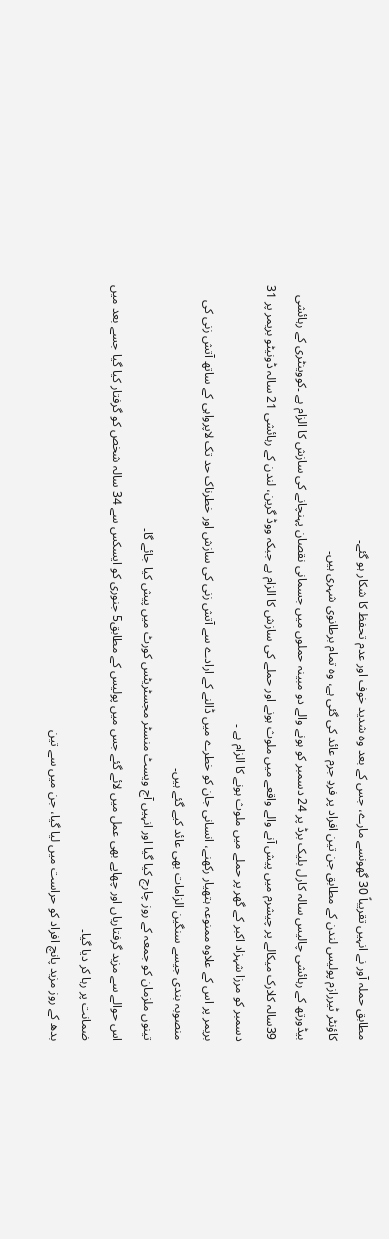مطابق حملہ آور نے انہیں تقریباً 30 گھونسے مارے، جس کے بعد وہ شدید خوف اور عدم تحفظ کا شکار ہو گئے۔
کاؤنٹر ٹیررازم پولیس لندن کے مطابق جن تین افراد پر فردِ جرم عائد کی گئی ہے، وہ تمام برطانوی شہری ہیں۔
بیڈورتھ کے رہائشی چالیس سالہ کارل بلیک برڈ پر 24 دسمبر کو ہونے والے دو مبینہ حملوں میں جسمانی نقصان پہنچانے کی سازش کا الزام ہے ۔کووینٹری کے رہائشی 39سالہ کلارک میکالے پر چیشرم میں پیش آنے والے واقعے میں ملوث ہونے اور حملے کی سازش کا الزام ہے جبکہ ووڈ گرین، لندن کے رہائشی 21 سالہ ڈونیٹو بریمر پر 31 دسمبر کو مرزا شہزاد اکبر کے گھر پر حملے میں ملوث ہونے کا الزام ہے ۔
بریمر پر اس کے علاوہ ممنوعہ ہتھیار رکھنے، انسانی جان کو خطرے میں ڈالنے کے ارادے سے آتش زنی کی سازش اور خطرناک حد تک لاپرواہی کے ساتھ آتش زنی کی منصوبہ بندی جیسے سنگین الزامات بھی عائد کیے گئے ہیں۔
تینوں ملزمان کو جمعہ کے روز چارج کیا گیا اور انہیں آج ویسٹ منسٹر مجسٹریٹس کورٹ میں پیش کیا جائے گا۔
اس حوالے سے مزید گرفتاریاں اور چھاپے بھی عمل میں لائے گئے جس میں پولیس کے مطابق5 جنوری کو ایسکس سے 34 سالہ شخص کو گرفتار کیا گیا جسے بعد میں ضمانت پر رہا کر دیا گیا۔
بدھ کے روز مزید پانچ افراد کو حراست میں لیا گیا، جن میں سے تین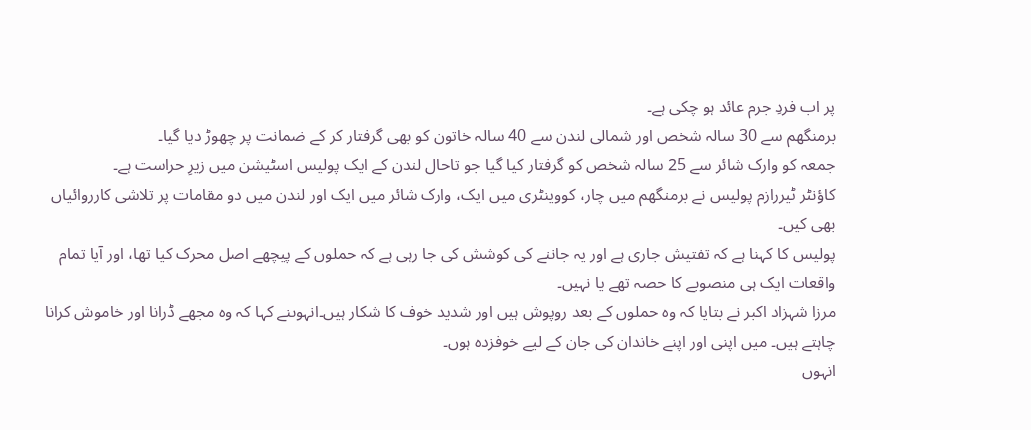پر اب فردِ جرم عائد ہو چکی ہے۔
برمنگھم سے 30 سالہ شخص اور شمالی لندن سے 40 سالہ خاتون کو بھی گرفتار کر کے ضمانت پر چھوڑ دیا گیا۔
جمعہ کو وارک شائر سے 25 سالہ شخص کو گرفتار کیا گیا جو تاحال لندن کے ایک پولیس اسٹیشن میں زیرِ حراست ہے۔
کاؤنٹر ٹیررازم پولیس نے برمنگھم میں چار، کووینٹری میں ایک، وارک شائر میں ایک اور لندن میں دو مقامات پر تلاشی کارروائیاں بھی کیں۔
پولیس کا کہنا ہے کہ تفتیش جاری ہے اور یہ جاننے کی کوشش کی جا رہی ہے کہ حملوں کے پیچھے اصل محرک کیا تھا، اور آیا تمام واقعات ایک ہی منصوبے کا حصہ تھے یا نہیں۔
مرزا شہزاد اکبر نے بتایا کہ وہ حملوں کے بعد روپوش ہیں اور شدید خوف کا شکار ہیں۔انہوںنے کہا کہ وہ مجھے ڈرانا اور خاموش کرانا چاہتے ہیں۔ میں اپنی اور اپنے خاندان کی جان کے لیے خوفزدہ ہوں۔
انہوں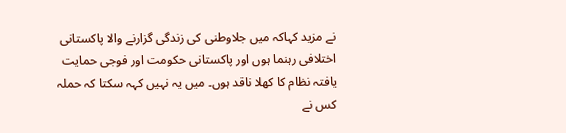نے مزید کہاکہ میں جلاوطنی کی زندگی گزارنے والا پاکستانی اختلافی رہنما ہوں اور پاکستانی حکومت اور فوجی حمایت یافتہ نظام کا کھلا ناقد ہوں۔ میں یہ نہیں کہہ سکتا کہ حملہ کس نے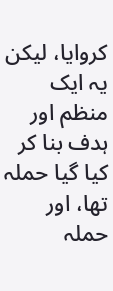کروایا، لیکن یہ ایک منظم اور ہدف بنا کر کیا گیا حملہ تھا، اور حملہ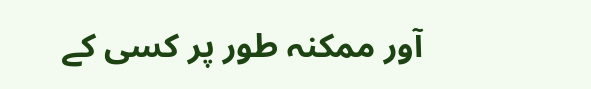آور ممکنہ طور پر کسی کے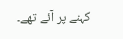کہنے پر آئے تھے۔